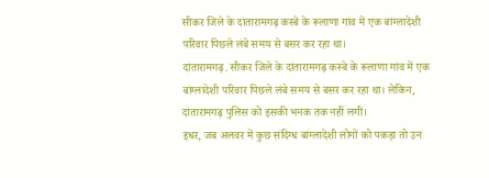सीकर जिले के दांतारामगढ़ कस्बे के रूलाणा गांव में एक बांग्लादेशी परिवार पिछले लंबे समय से बसर कर रहा था।
दांतारामगढ़. सीकर जिले के दांतारामगढ़ कस्बे के रूलाणा गांव में एक बांग्लादेशी परिवार पिछले लंबे समय से बसर कर रहा था। लेकिन, दांतारामगढ़ पुलिस को इसकी भनक तक नहीं लगी।
इधर, जब अलवर में कुछ संदिग्ध बांग्लादेशी लोगों को पकड़ा तो उन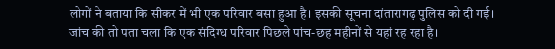लोगों ने बताया कि सीकर में भी एक परिवार बसा हुआ है। इसकी सूचना दांतारागढ़ पुलिस को दी गई।
जांच की तो पता चला कि एक संदिग्ध परिवार पिछले पांच-छह महीनों से यहां रह रहा है।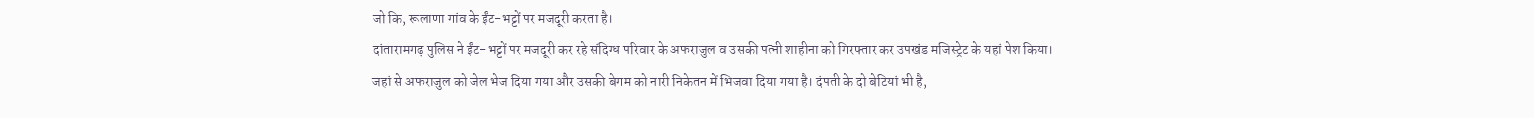जो कि, रूलाणा गांव के ईंट-भट्टों पर मजदूरी करता है।
दांतारामगढ़ पुलिस ने ईंट-भट्टों पर मजदूरी कर रहे संदिग्ध परिवार के अफराजुल व उसकी पत्नी शाहीना को गिरफ्तार कर उपखंड मजिस्ट्रेट के यहां पेश किया।
जहां से अफराजुल को जेल भेज दिया गया और उसकी बेगम को नारी निकेतन में भिजवा दिया गया है। दंपती के दो बेटियां भी है,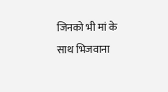जिनको भी मां के साथ भिजवाना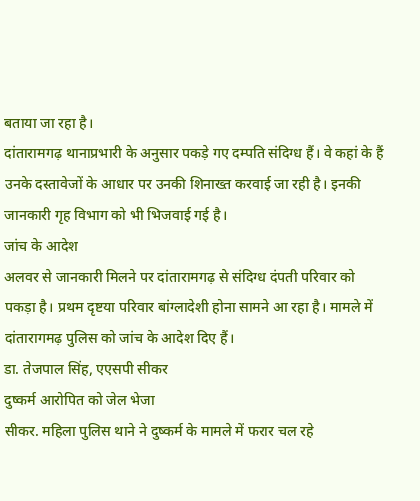बताया जा रहा है।
दांतारामगढ़ थानाप्रभारी के अनुसार पकड़े गए दम्पति संदिग्ध हैं। वे कहां के हैं उनके दस्तावेजों के आधार पर उनकी शिनाख्त करवाई जा रही है। इनकी जानकारी गृह विभाग को भी भिजवाई गई है।
जांच के आदेश
अलवर से जानकारी मिलने पर दांतारामगढ़ से संदिग्ध दंपती परिवार को पकड़ा है। प्रथम दृष्टया परिवार बांग्लादेशी होना सामने आ रहा है। मामले में दांतारागमढ़ पुलिस को जांच के आदेश दिए हैं।
डा. तेजपाल सिंह, एएसपी सीकर
दुष्कर्म आरोपित को जेल भेजा
सीकर. महिला पुलिस थाने ने दुष्कर्म के मामले में फरार चल रहे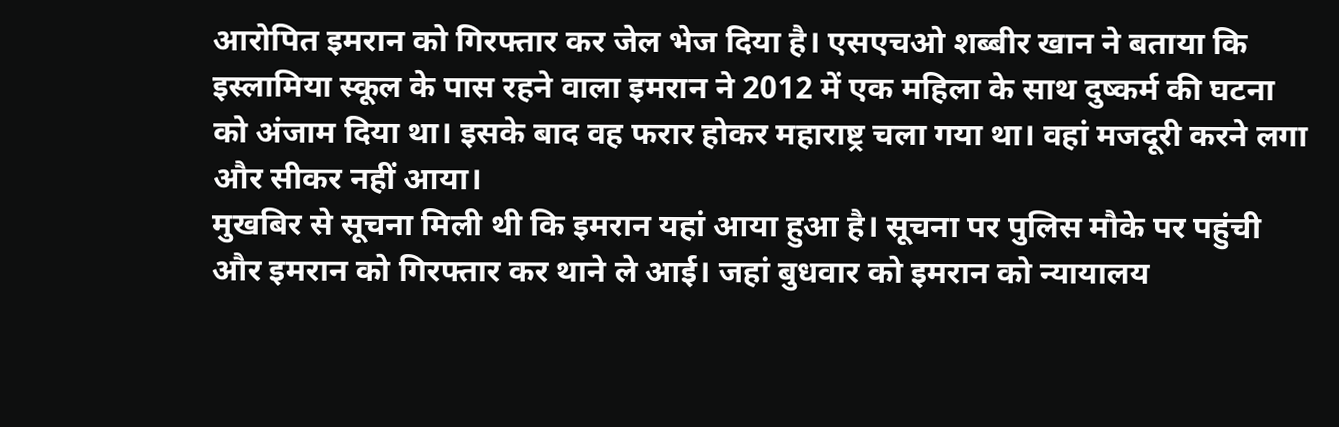आरोपित इमरान को गिरफ्तार कर जेल भेज दिया है। एसएचओ शब्बीर खान ने बताया कि इस्लामिया स्कूल के पास रहने वाला इमरान ने 2012 में एक महिला के साथ दुष्कर्म की घटना को अंजाम दिया था। इसके बाद वह फरार होकर महाराष्ट्र चला गया था। वहां मजदूरी करने लगा और सीकर नहीं आया।
मुखबिर से सूचना मिली थी कि इमरान यहां आया हुआ है। सूचना पर पुलिस मौके पर पहुंची और इमरान को गिरफ्तार कर थाने ले आई। जहां बुधवार को इमरान को न्यायालय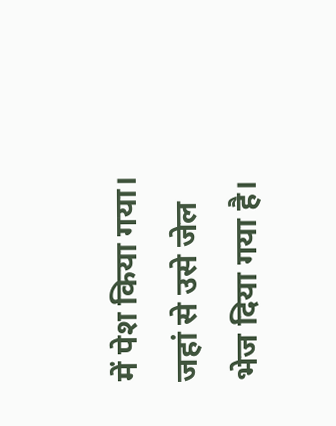में पेश किया गया। जहां से उसे जेल भेज दिया गया है।